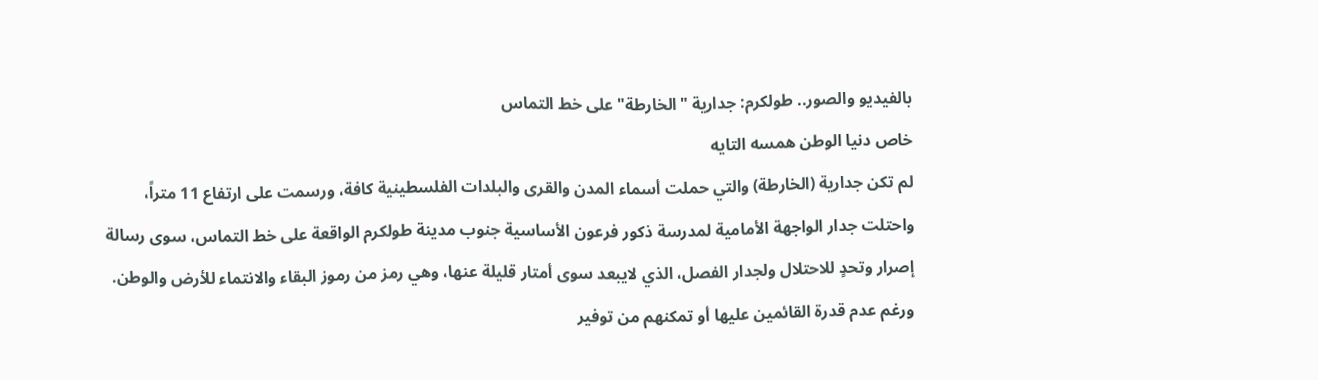بالفيديو والصور.. طولكرم: جدارية "الخارطة" على خط التماس
خاص دنيا الوطن همسه التايه
لم تكن جدارية (الخارطة) والتي حملت أسماء المدن والقرى والبلدات الفلسطينية كافة، ورسمت على ارتفاع 11 متراً، واحتلت جدار الواجهة الأمامية لمدرسة ذكور فرعون الأساسية جنوب مدينة طولكرم الواقعة على خط التماس، سوى رسالة إصرار وتحدٍ للاحتلال ولجدار الفصل، الذي لايبعد سوى أمتار قليلة عنها، وهي رمز من رموز البقاء والانتماء للأرض والوطن.
ورغم عدم قدرة القائمين عليها أو تمكنهم من توفير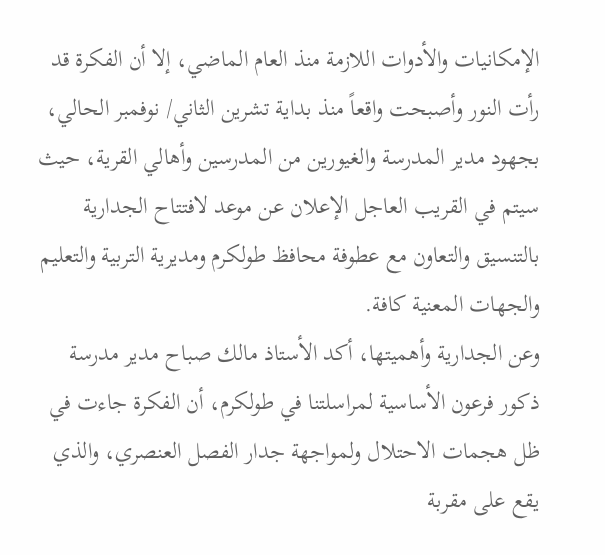الإمكانيات والأدوات اللازمة منذ العام الماضي، إلا أن الفكرة قد رأت النور وأصبحت واقعاً منذ بداية تشرين الثاني/ نوفمبر الحالي، بجهود مدير المدرسة والغيورين من المدرسين وأهالي القرية، حيث سيتم في القريب العاجل الإعلان عن موعد لافتتاح الجدارية بالتنسيق والتعاون مع عطوفة محافظ طولكرم ومديرية التربية والتعليم والجهات المعنية كافة.
وعن الجدارية وأهميتها، أكد الأستاذ مالك صباح مدير مدرسة ذكور فرعون الأساسية لمراسلتنا في طولكرم، أن الفكرة جاءت في ظل هجمات الاحتلال ولمواجهة جدار الفصل العنصري، والذي يقع على مقربة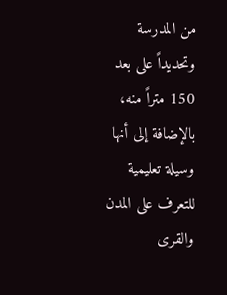من المدرسة وتحديداً على بعد 150 متراً منه، بالإضافة إلى أنها وسيلة تعليمية للتعرف على المدن والقرى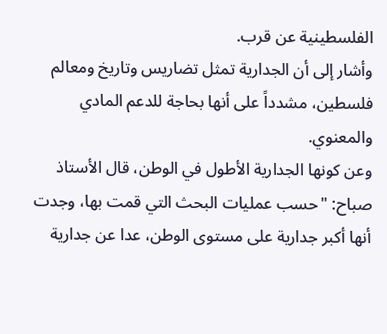الفلسطينية عن قرب.
وأشار إلى أن الجدارية تمثل تضاريس وتاريخ ومعالم فلسطين، مشدداً على أنها بحاجة للدعم المادي والمعنوي.
وعن كونها الجدارية الأطول في الوطن، قال الأستاذ صباح: "حسب عمليات البحث التي قمت بها، وجدت أنها أكبر جدارية على مستوى الوطن، عدا عن جدارية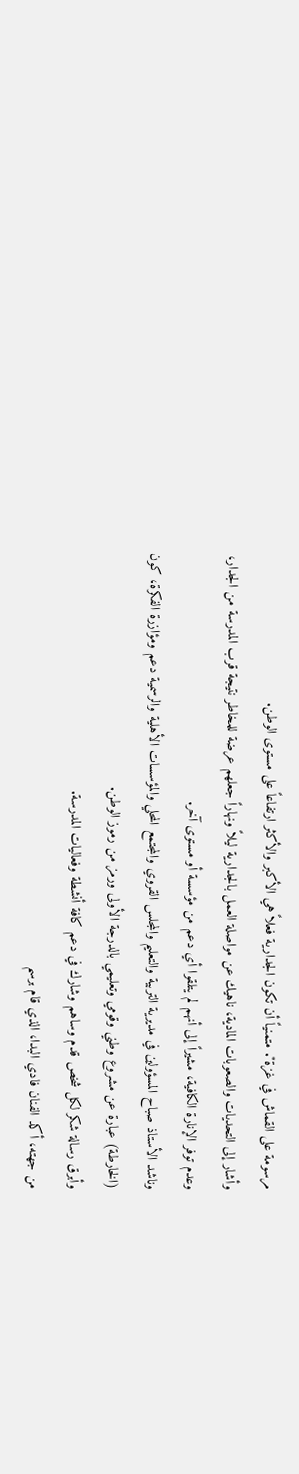مرسومة على القماش في غزة". متمنياً أن تكون الجدارية فعلاً هي الأكبر والأكثر ارتفاعاً على مستوى الوطن.
وأشار إلى التحديات والصعوبات المادية، ناهيك عن مواصلة العمل بالجدارية ليلاً ونهاراً جعلهم عرضة للمخاطر نتيجة قرب المدرسة من الجدار، وعدم توفر الإنارة الكافية، مشيراً إلى أنهم لم يتلقوا أي دعم من مؤسسة أو مستوى آخر.
وناشد الأستاذ صباح المسؤولين في مديرية التربية والتعليم والمجلس القروي والمجتمع المحلي والمؤسسات الأهلية والرسمية دعم ومؤازرة الفكرة، كون (الخارطة) عبارة عن مشروع وطني وقومي وتعليمي بالدرجة الأولى ورمز من رموز الوطن.
وأبرق رسالة شكر لكل شخص قدم وساهم وشارك في دعم كافة أنشطة وفعاليات المدرسة.
من جهته، أكد الفنان فادي البدا، الذي قام برسم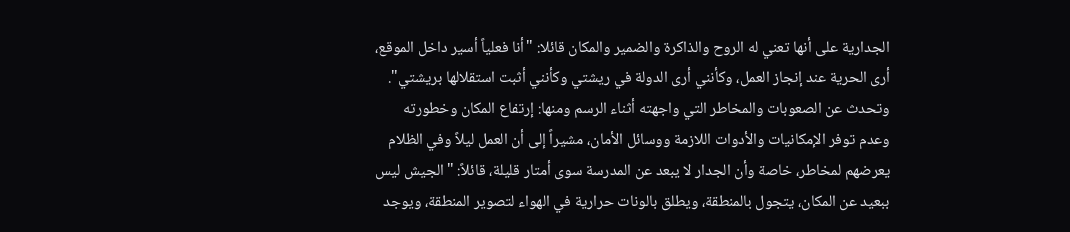الجدارية على أنها تعني له الروح والذاكرة والضمير والمكان قائلا: "أنا فعلياً أسير داخل الموقع، أرى الحرية عند إنجاز العمل، وكأنني أرى الدولة في ريشتي وكأنني أثبت استقلالها بريشتي".
وتحدث عن الصعوبات والمخاطر التي واجهته أثناء الرسم ومنها: إرتفاع المكان وخطورته وعدم توفر الإمكانيات والأدوات اللازمة ووسائل الأمان، مشيراً إلى أن العمل ليلاً وفي الظلام يعرضهم لمخاطر، خاصة وأن الجدار لا يبعد عن المدرسة سوى أمتار قليلة، قائلاً: "الجيش ليس ببعيد عن المكان، يتجول بالمنطقة، ويطلق بالونات حرارية في الهواء لتصوير المنطقة، ويوجد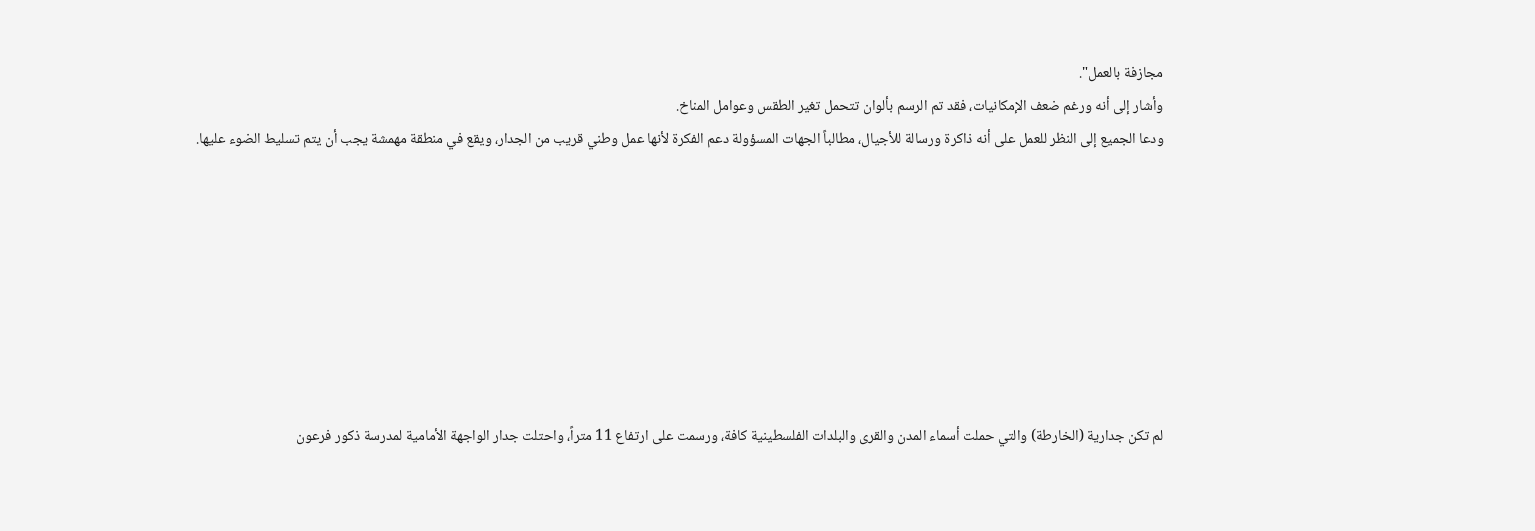مجازفة بالعمل".
وأشار إلى أنه ورغم ضعف الإمكانيات، فقد تم الرسم بألوان تتحمل تغير الطقس وعوامل المناخ.
ودعا الجميع إلى النظر للعمل على أنه ذاكرة ورسالة للأجيال، مطالباً الجهات المسؤولة دعم الفكرة لأنها عمل وطني قريب من الجدار، ويقع في منطقة مهمشة يجب أن يتم تسليط الضوء عليها.








لم تكن جدارية (الخارطة) والتي حملت أسماء المدن والقرى والبلدات الفلسطينية كافة، ورسمت على ارتفاع 11 متراً، واحتلت جدار الواجهة الأمامية لمدرسة ذكور فرعون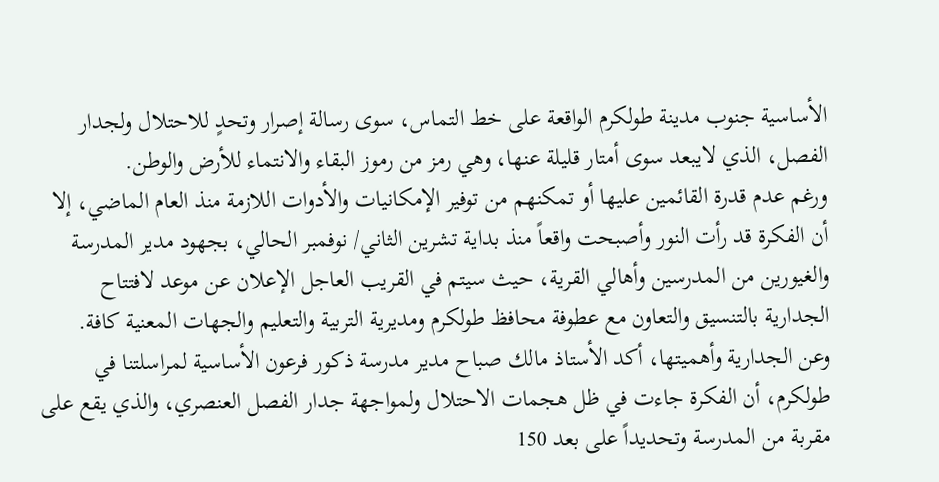الأساسية جنوب مدينة طولكرم الواقعة على خط التماس، سوى رسالة إصرار وتحدٍ للاحتلال ولجدار الفصل، الذي لايبعد سوى أمتار قليلة عنها، وهي رمز من رموز البقاء والانتماء للأرض والوطن.
ورغم عدم قدرة القائمين عليها أو تمكنهم من توفير الإمكانيات والأدوات اللازمة منذ العام الماضي، إلا أن الفكرة قد رأت النور وأصبحت واقعاً منذ بداية تشرين الثاني/ نوفمبر الحالي، بجهود مدير المدرسة والغيورين من المدرسين وأهالي القرية، حيث سيتم في القريب العاجل الإعلان عن موعد لافتتاح الجدارية بالتنسيق والتعاون مع عطوفة محافظ طولكرم ومديرية التربية والتعليم والجهات المعنية كافة.
وعن الجدارية وأهميتها، أكد الأستاذ مالك صباح مدير مدرسة ذكور فرعون الأساسية لمراسلتنا في طولكرم، أن الفكرة جاءت في ظل هجمات الاحتلال ولمواجهة جدار الفصل العنصري، والذي يقع على مقربة من المدرسة وتحديداً على بعد 150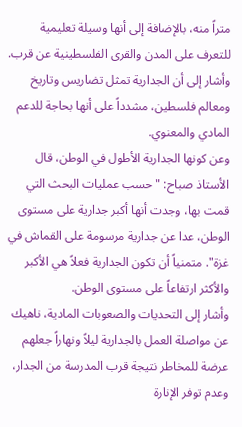متراً منه، بالإضافة إلى أنها وسيلة تعليمية للتعرف على المدن والقرى الفلسطينية عن قرب.
وأشار إلى أن الجدارية تمثل تضاريس وتاريخ ومعالم فلسطين، مشدداً على أنها بحاجة للدعم المادي والمعنوي.
وعن كونها الجدارية الأطول في الوطن، قال الأستاذ صباح: "حسب عمليات البحث التي قمت بها، وجدت أنها أكبر جدارية على مستوى الوطن، عدا عن جدارية مرسومة على القماش في غزة". متمنياً أن تكون الجدارية فعلاً هي الأكبر والأكثر ارتفاعاً على مستوى الوطن.
وأشار إلى التحديات والصعوبات المادية، ناهيك عن مواصلة العمل بالجدارية ليلاً ونهاراً جعلهم عرضة للمخاطر نتيجة قرب المدرسة من الجدار، وعدم توفر الإنارة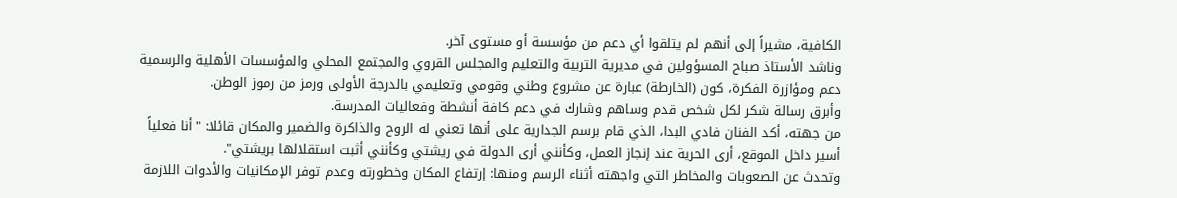الكافية، مشيراً إلى أنهم لم يتلقوا أي دعم من مؤسسة أو مستوى آخر.
وناشد الأستاذ صباح المسؤولين في مديرية التربية والتعليم والمجلس القروي والمجتمع المحلي والمؤسسات الأهلية والرسمية دعم ومؤازرة الفكرة، كون (الخارطة) عبارة عن مشروع وطني وقومي وتعليمي بالدرجة الأولى ورمز من رموز الوطن.
وأبرق رسالة شكر لكل شخص قدم وساهم وشارك في دعم كافة أنشطة وفعاليات المدرسة.
من جهته، أكد الفنان فادي البدا، الذي قام برسم الجدارية على أنها تعني له الروح والذاكرة والضمير والمكان قائلا: "أنا فعلياً أسير داخل الموقع، أرى الحرية عند إنجاز العمل، وكأنني أرى الدولة في ريشتي وكأنني أثبت استقلالها بريشتي".
وتحدث عن الصعوبات والمخاطر التي واجهته أثناء الرسم ومنها: إرتفاع المكان وخطورته وعدم توفر الإمكانيات والأدوات اللازمة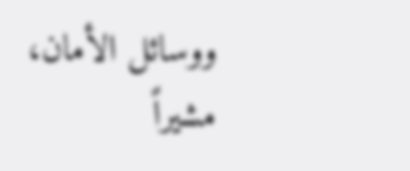ووسائل الأمان، مشيراً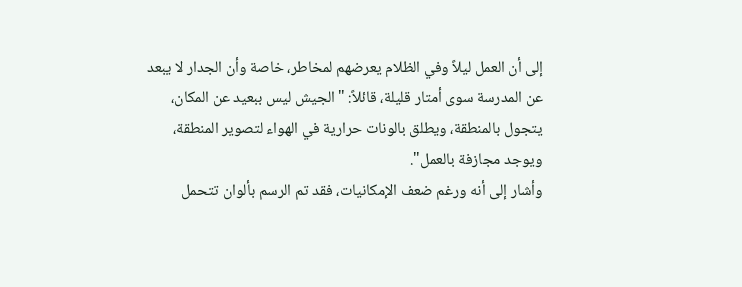إلى أن العمل ليلاً وفي الظلام يعرضهم لمخاطر، خاصة وأن الجدار لا يبعد عن المدرسة سوى أمتار قليلة، قائلاً: "الجيش ليس ببعيد عن المكان، يتجول بالمنطقة، ويطلق بالونات حرارية في الهواء لتصوير المنطقة، ويوجد مجازفة بالعمل".
وأشار إلى أنه ورغم ضعف الإمكانيات، فقد تم الرسم بألوان تتحمل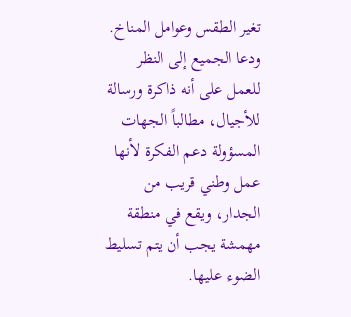تغير الطقس وعوامل المناخ.
ودعا الجميع إلى النظر للعمل على أنه ذاكرة ورسالة للأجيال، مطالباً الجهات المسؤولة دعم الفكرة لأنها عمل وطني قريب من الجدار، ويقع في منطقة مهمشة يجب أن يتم تسليط الضوء عليها.